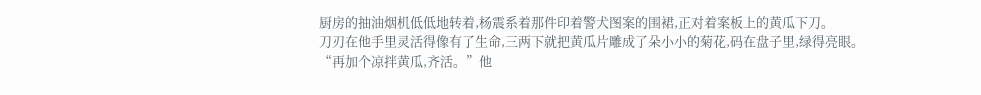厨房的抽油烟机低低地转着,杨震系着那件印着警犬图案的围裙,正对着案板上的黄瓜下刀。
刀刃在他手里灵活得像有了生命,三两下就把黄瓜片雕成了朵小小的菊花,码在盘子里,绿得亮眼。
“再加个凉拌黄瓜,齐活。”他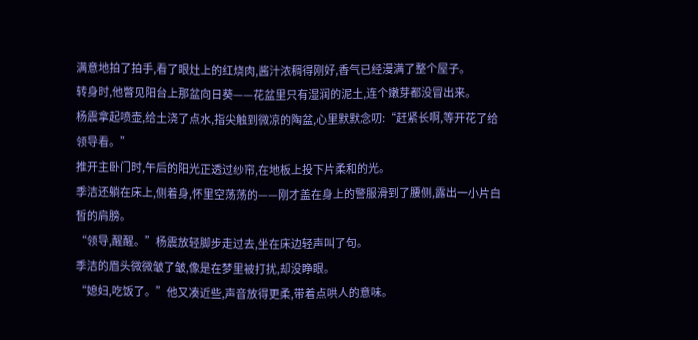满意地拍了拍手,看了眼灶上的红烧肉,酱汁浓稠得刚好,香气已经漫满了整个屋子。
转身时,他瞥见阳台上那盆向日葵——花盆里只有湿润的泥土,连个嫩芽都没冒出来。
杨震拿起喷壶,给土浇了点水,指尖触到微凉的陶盆,心里默默念叨:“赶紧长啊,等开花了给领导看。”
推开主卧门时,午后的阳光正透过纱帘,在地板上投下片柔和的光。
季洁还躺在床上,侧着身,怀里空荡荡的——刚才盖在身上的警服滑到了腰侧,露出一小片白皙的肩膀。
“领导,醒醒。”杨震放轻脚步走过去,坐在床边轻声叫了句。
季洁的眉头微微皱了皱,像是在梦里被打扰,却没睁眼。
“媳妇,吃饭了。”他又凑近些,声音放得更柔,带着点哄人的意味。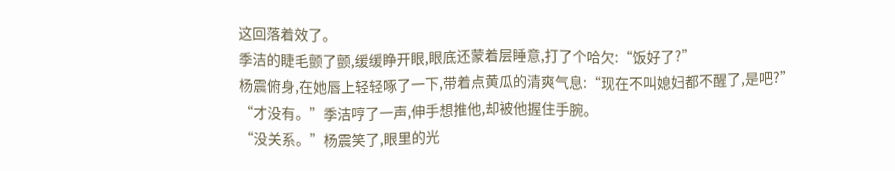这回落着效了。
季洁的睫毛颤了颤,缓缓睁开眼,眼底还蒙着层睡意,打了个哈欠:“饭好了?”
杨震俯身,在她唇上轻轻啄了一下,带着点黄瓜的清爽气息:“现在不叫媳妇都不醒了,是吧?”
“才没有。”季洁哼了一声,伸手想推他,却被他握住手腕。
“没关系。”杨震笑了,眼里的光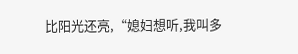比阳光还亮,“媳妇想听,我叫多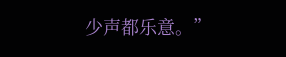少声都乐意。”